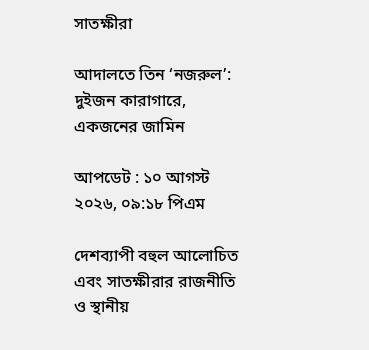সাতক্ষীরা

আদালতে তিন ‘নজরুল’: দুইজন কারাগারে, একজনের জামিন

আপডেট : ১০ আগস্ট ২০২৬, ০৯:১৮ পিএম

দেশব্যাপী বহুল আলোচিত এবং সাতক্ষীরার রাজনীতি ও স্থানীয়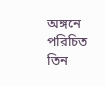অঙ্গনে পরিচিত তিন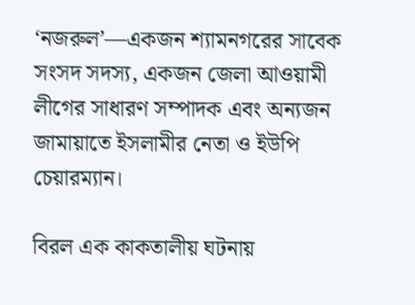‘নজরুল’—একজন শ্যামনগরের সাবেক সংসদ সদস্য, একজন জেলা আওয়ামী লীগের সাধারণ সম্পাদক এবং অন্যজন জামায়াতে ইসলামীর নেতা ও ইউপি চেয়ারম্যান।

বিরল এক কাকতালীয় ঘটনায়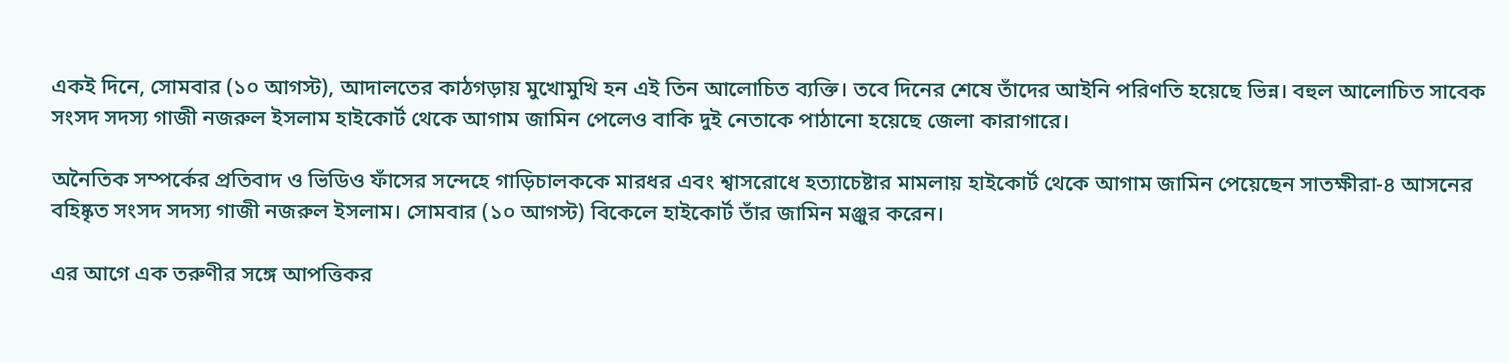একই দিনে, সোমবার (১০ আগস্ট), আদালতের কাঠগড়ায় মুখোমুখি হন এই তিন আলোচিত ব্যক্তি। তবে দিনের শেষে তাঁদের আইনি পরিণতি হয়েছে ভিন্ন। বহুল আলোচিত সাবেক সংসদ সদস্য গাজী নজরুল ইসলাম হাইকোর্ট থেকে আগাম জামিন পেলেও বাকি দুই নেতাকে পাঠানো হয়েছে জেলা কারাগারে।

অনৈতিক সম্পর্কের প্রতিবাদ ও ভিডিও ফাঁসের সন্দেহে গাড়িচালককে মারধর এবং শ্বাসরোধে হত্যাচেষ্টার মামলায় হাইকোর্ট থেকে আগাম জামিন পেয়েছেন সাতক্ষীরা-৪ আসনের বহিষ্কৃত সংসদ সদস্য গাজী নজরুল ইসলাম। সোমবার (১০ আগস্ট) বিকেলে হাইকোর্ট তাঁর জামিন মঞ্জুর করেন।

এর আগে এক তরুণীর সঙ্গে আপত্তিকর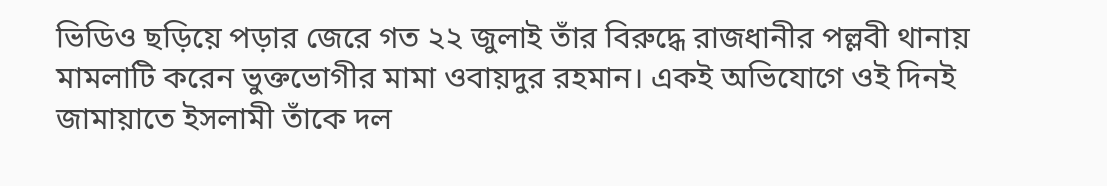ভিডিও ছড়িয়ে পড়ার জেরে গত ২২ জুলাই তাঁর বিরুদ্ধে রাজধানীর পল্লবী থানায় মামলাটি করেন ভুক্তভোগীর মামা ওবায়দুর রহমান। একই অভিযোগে ওই দিনই জামায়াতে ইসলামী তাঁকে দল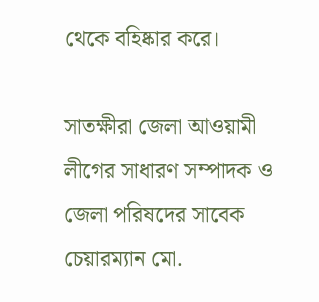থেকে বহিষ্কার করে।

সাতক্ষীরা জেলা আওয়ামী লীগের সাধারণ সম্পাদক ও জেলা পরিষদের সাবেক চেয়ারম্যান মো.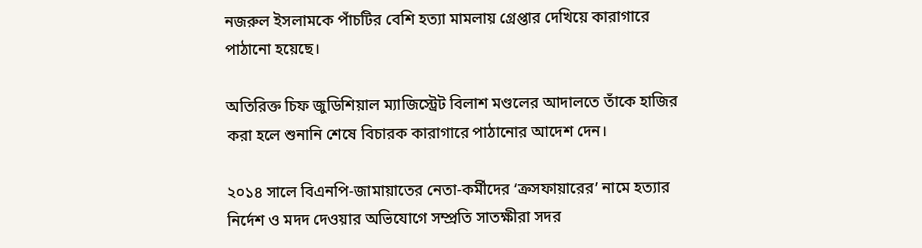নজরুল ইসলামকে পাঁচটির বেশি হত্যা মামলায় গ্রেপ্তার দেখিয়ে কারাগারে পাঠানো হয়েছে।

অতিরিক্ত চিফ জুডিশিয়াল ম্যাজিস্ট্রেট বিলাশ মণ্ডলের আদালতে তাঁকে হাজির করা হলে শুনানি শেষে বিচারক কারাগারে পাঠানোর আদেশ দেন।

২০১৪ সালে বিএনপি-জামায়াতের নেতা-কর্মীদের ‘ক্রসফায়ারের’ নামে হত্যার নির্দেশ ও মদদ দেওয়ার অভিযোগে সম্প্রতি সাতক্ষীরা সদর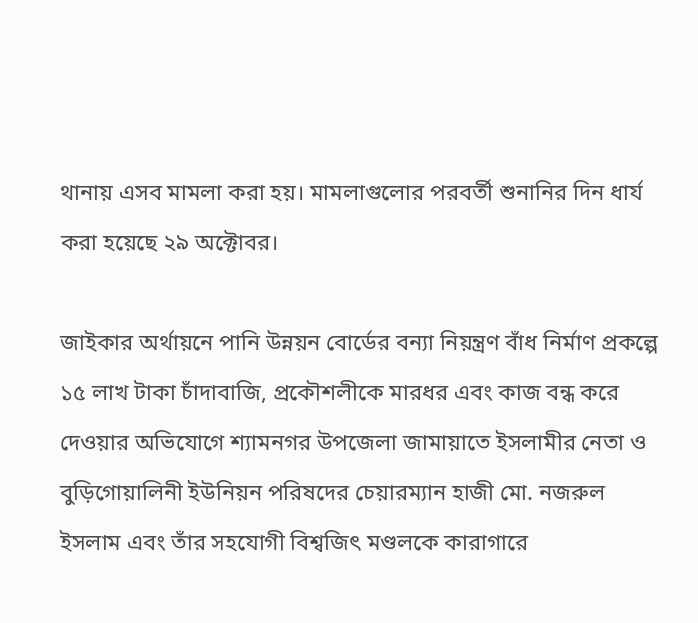থানায় এসব মামলা করা হয়। মামলাগুলোর পরবর্তী শুনানির দিন ধার্য করা হয়েছে ২৯ অক্টোবর।

জাইকার অর্থায়নে পানি উন্নয়ন বোর্ডের বন্যা নিয়ন্ত্রণ বাঁধ নির্মাণ প্রকল্পে ১৫ লাখ টাকা চাঁদাবাজি, প্রকৌশলীকে মারধর এবং কাজ বন্ধ করে দেওয়ার অভিযোগে শ্যামনগর উপজেলা জামায়াতে ইসলামীর নেতা ও বুড়িগোয়ালিনী ইউনিয়ন পরিষদের চেয়ারম্যান হাজী মো. নজরুল ইসলাম এবং তাঁর সহযোগী বিশ্বজিৎ মণ্ডলকে কারাগারে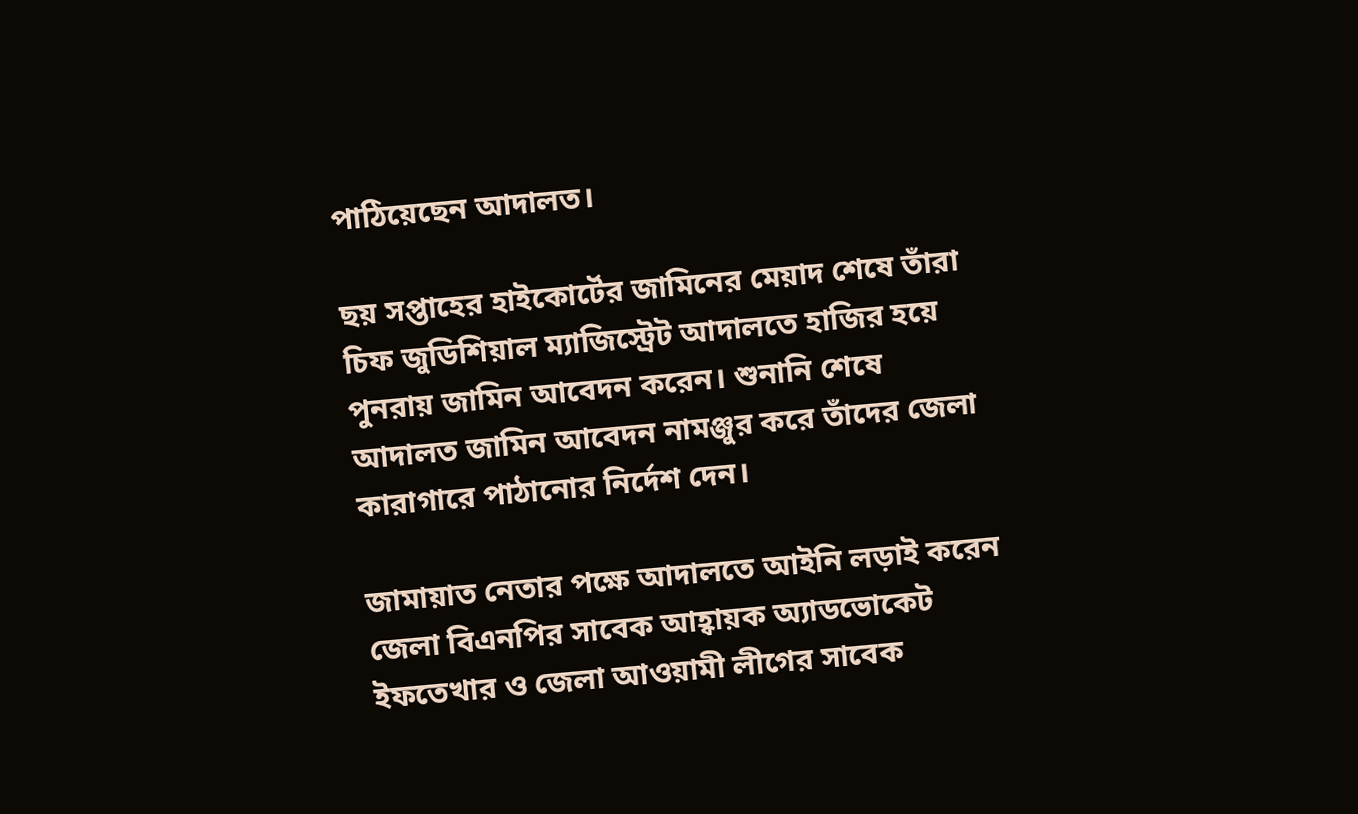পাঠিয়েছেন আদালত।

ছয় সপ্তাহের হাইকোর্টের জামিনের মেয়াদ শেষে তাঁরা চিফ জুডিশিয়াল ম্যাজিস্ট্রেট আদালতে হাজির হয়ে পুনরায় জামিন আবেদন করেন। শুনানি শেষে আদালত জামিন আবেদন নামঞ্জুর করে তাঁদের জেলা কারাগারে পাঠানোর নির্দেশ দেন।

জামায়াত নেতার পক্ষে আদালতে আইনি লড়াই করেন জেলা বিএনপির সাবেক আহ্বায়ক অ্যাডভোকেট ইফতেখার ও জেলা আওয়ামী লীগের সাবেক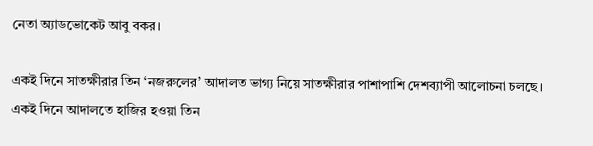নেতা অ্যাডভোকেট আবু বকর।

একই দিনে সাতক্ষীরার তিন ‘নজরুলের’ আদালত ভাগ্য নিয়ে সাতক্ষীরার পাশাপাশি দেশব্যাপী আলোচনা চলছে। একই দিনে আদালতে হাজির হওয়া তিন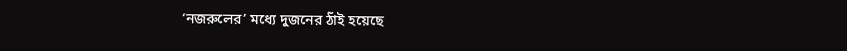‘নজরুলের’ মধ্যে দুজনের ঠাঁই হয়েছে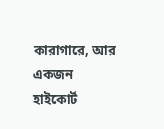কারাগারে, আর একজন হাইকোর্ট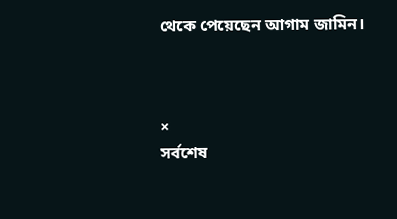থেকে পেয়েছেন আগাম জামিন।



×
সর্বশেষ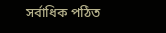সর্বাধিক পঠিত